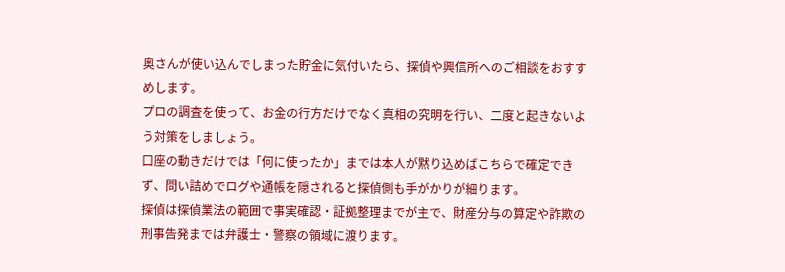奥さんが使い込んでしまった貯金に気付いたら、探偵や興信所へのご相談をおすすめします。
プロの調査を使って、お金の行方だけでなく真相の究明を行い、二度と起きないよう対策をしましょう。
口座の動きだけでは「何に使ったか」までは本人が黙り込めばこちらで確定できず、問い詰めでログや通帳を隠されると探偵側も手がかりが細ります。
探偵は探偵業法の範囲で事実確認・証拠整理までが主で、財産分与の算定や詐欺の刑事告発までは弁護士・警察の領域に渡ります。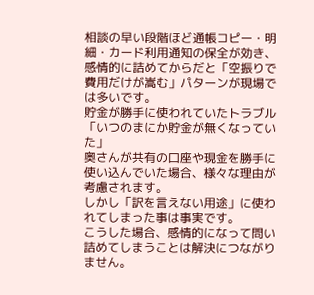相談の早い段階ほど通帳コピー・明細・カード利用通知の保全が効き、感情的に詰めてからだと「空振りで費用だけが嵩む」パターンが現場では多いです。
貯金が勝手に使われていたトラブル
「いつのまにか貯金が無くなっていた」
奥さんが共有の口座や現金を勝手に使い込んでいた場合、様々な理由が考慮されます。
しかし「訳を言えない用途」に使われてしまった事は事実です。
こうした場合、感情的になって問い詰めてしまうことは解決につながりません。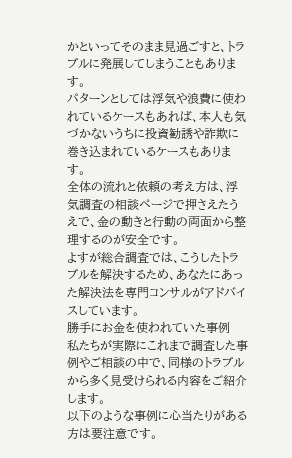かといってそのまま見過ごすと、トラブルに発展してしまうこともあります。
パターンとしては浮気や浪費に使われているケースもあれば、本人も気づかないうちに投資勧誘や詐欺に巻き込まれているケースもあります。
全体の流れと依頼の考え方は、浮気調査の相談ページで押さえたうえで、金の動きと行動の両面から整理するのが安全です。
よすが総合調査では、こうしたトラブルを解決するため、あなたにあった解決法を専門コンサルがアドバイスしています。
勝手にお金を使われていた事例
私たちが実際にこれまで調査した事例やご相談の中で、同様のトラブルから多く見受けられる内容をご紹介します。
以下のような事例に心当たりがある方は要注意です。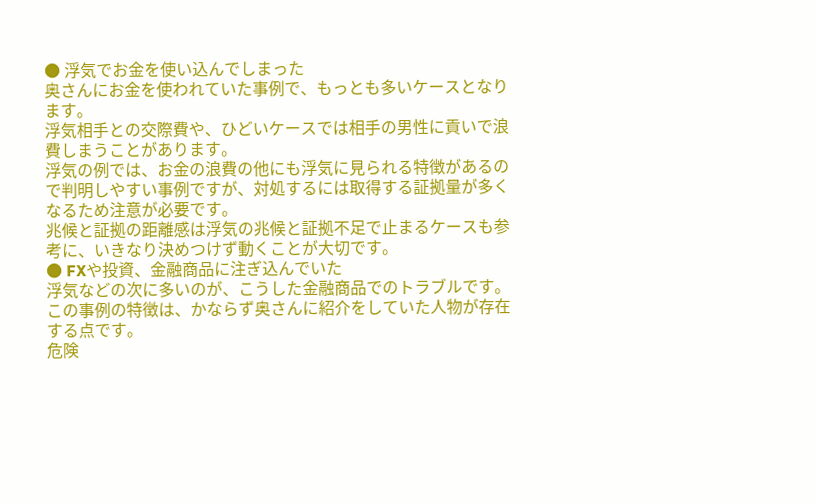● 浮気でお金を使い込んでしまった
奥さんにお金を使われていた事例で、もっとも多いケースとなります。
浮気相手との交際費や、ひどいケースでは相手の男性に貢いで浪費しまうことがあります。
浮気の例では、お金の浪費の他にも浮気に見られる特徴があるので判明しやすい事例ですが、対処するには取得する証拠量が多くなるため注意が必要です。
兆候と証拠の距離感は浮気の兆候と証拠不足で止まるケースも参考に、いきなり決めつけず動くことが大切です。
● FXや投資、金融商品に注ぎ込んでいた
浮気などの次に多いのが、こうした金融商品でのトラブルです。
この事例の特徴は、かならず奥さんに紹介をしていた人物が存在する点です。
危険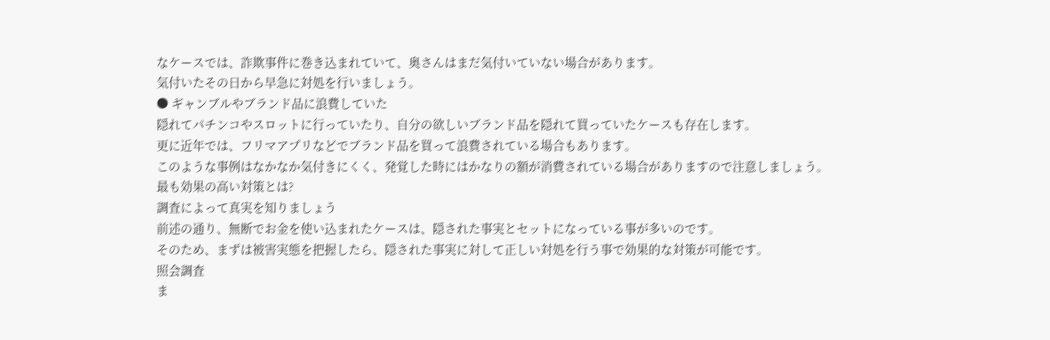なケースでは、詐欺事件に巻き込まれていて、奥さんはまだ気付いていない場合があります。
気付いたその日から早急に対処を行いましょう。
● ギャンブルやブランド品に浪費していた
隠れてパチンコやスロットに行っていたり、自分の欲しいブランド品を隠れて買っていたケースも存在します。
更に近年では、フリマアプリなどでブランド品を買って浪費されている場合もあります。
このような事例はなかなか気付きにくく、発覚した時にはかなりの額が消費されている場合がありますので注意しましょう。
最も効果の高い対策とは?
調査によって真実を知りましょう
前述の通り、無断でお金を使い込まれたケースは、隠された事実とセットになっている事が多いのです。
そのため、まずは被害実態を把握したら、隠された事実に対して正しい対処を行う事で効果的な対策が可能です。
照会調査
ま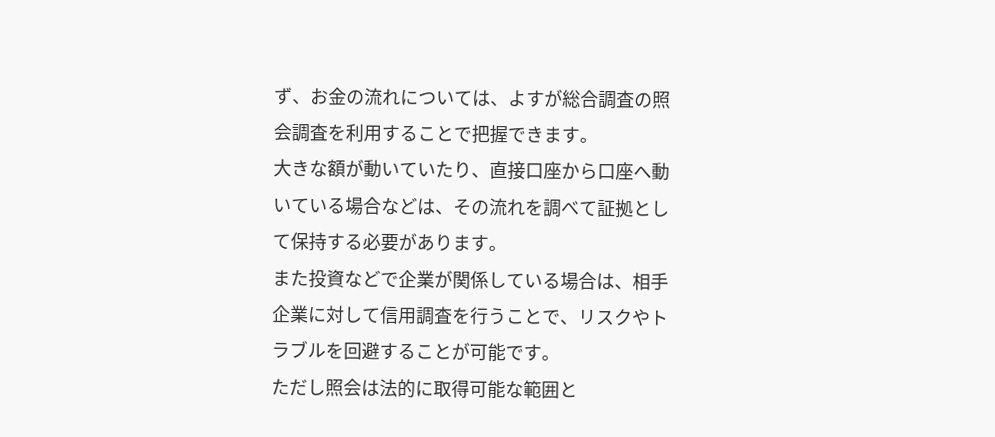ず、お金の流れについては、よすが総合調査の照会調査を利用することで把握できます。
大きな額が動いていたり、直接口座から口座へ動いている場合などは、その流れを調べて証拠として保持する必要があります。
また投資などで企業が関係している場合は、相手企業に対して信用調査を行うことで、リスクやトラブルを回避することが可能です。
ただし照会は法的に取得可能な範囲と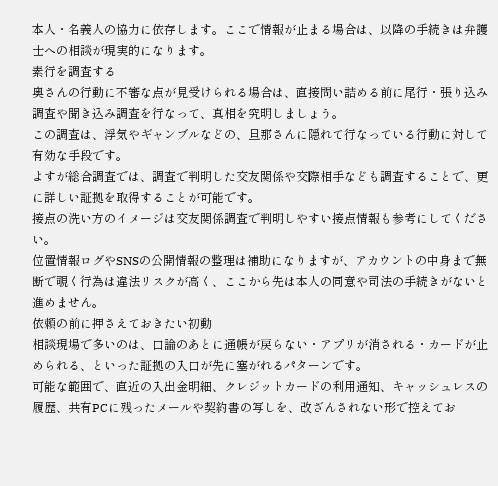本人・名義人の協力に依存します。ここで情報が止まる場合は、以降の手続きは弁護士への相談が現実的になります。
素行を調査する
奥さんの行動に不審な点が見受けられる場合は、直接問い詰める前に尾行・張り込み調査や聞き込み調査を行なって、真相を究明しましょう。
この調査は、浮気やギャンブルなどの、旦那さんに隠れて行なっている行動に対して有効な手段です。
よすが総合調査では、調査で判明した交友関係や交際相手なども調査することで、更に詳しい証拠を取得することが可能です。
接点の洗い方のイメージは交友関係調査で判明しやすい接点情報も参考にしてください。
位置情報ログやSNSの公開情報の整理は補助になりますが、アカウントの中身まで無断で覗く行為は違法リスクが高く、ここから先は本人の同意や司法の手続きがないと進めません。
依頼の前に押さえておきたい初動
相談現場で多いのは、口論のあとに通帳が戻らない・アプリが消される・カードが止められる、といった証拠の入口が先に塞がれるパターンです。
可能な範囲で、直近の入出金明細、クレジットカードの利用通知、キャッシュレスの履歴、共有PCに残ったメールや契約書の写しを、改ざんされない形で控えてお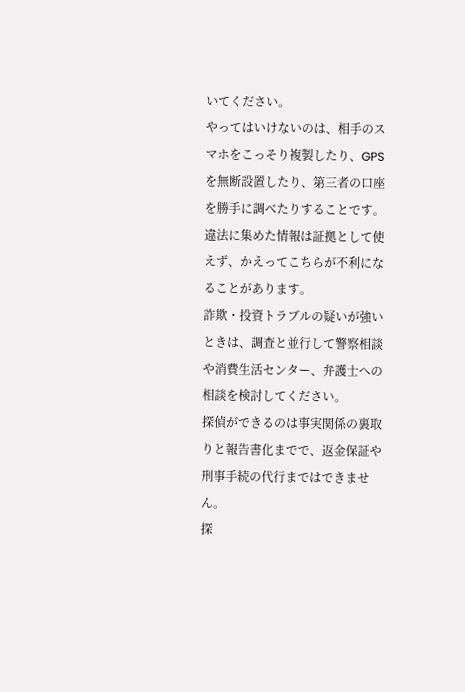いてください。
やってはいけないのは、相手のスマホをこっそり複製したり、GPSを無断設置したり、第三者の口座を勝手に調べたりすることです。
違法に集めた情報は証拠として使えず、かえってこちらが不利になることがあります。
詐欺・投資トラブルの疑いが強いときは、調査と並行して警察相談や消費生活センター、弁護士への相談を検討してください。
探偵ができるのは事実関係の裏取りと報告書化までで、返金保証や刑事手続の代行まではできません。
探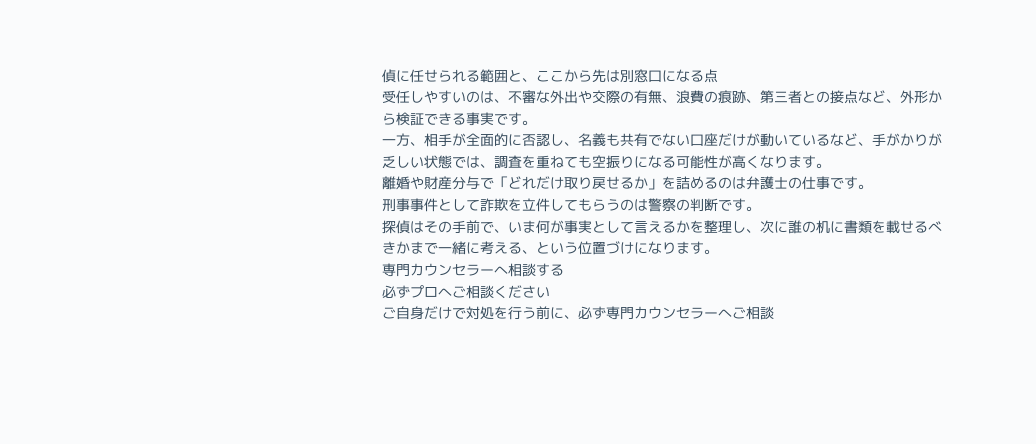偵に任せられる範囲と、ここから先は別窓口になる点
受任しやすいのは、不審な外出や交際の有無、浪費の痕跡、第三者との接点など、外形から検証できる事実です。
一方、相手が全面的に否認し、名義も共有でない口座だけが動いているなど、手がかりが乏しい状態では、調査を重ねても空振りになる可能性が高くなります。
離婚や財産分与で「どれだけ取り戻せるか」を詰めるのは弁護士の仕事です。
刑事事件として詐欺を立件してもらうのは警察の判断です。
探偵はその手前で、いま何が事実として言えるかを整理し、次に誰の机に書類を載せるべきかまで一緒に考える、という位置づけになります。
専門カウンセラーへ相談する
必ずプロへご相談ください
ご自身だけで対処を行う前に、必ず専門カウンセラーへご相談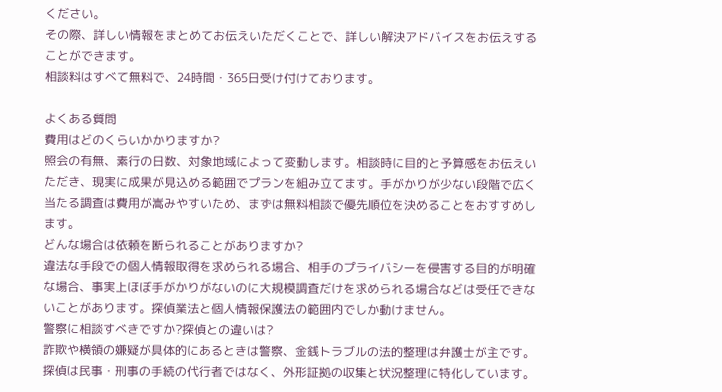ください。
その際、詳しい情報をまとめてお伝えいただくことで、詳しい解決アドバイスをお伝えすることができます。
相談料はすべて無料で、24時間・365日受け付けております。

よくある質問
費用はどのくらいかかりますか?
照会の有無、素行の日数、対象地域によって変動します。相談時に目的と予算感をお伝えいただき、現実に成果が見込める範囲でプランを組み立てます。手がかりが少ない段階で広く当たる調査は費用が嵩みやすいため、まずは無料相談で優先順位を決めることをおすすめします。
どんな場合は依頼を断られることがありますか?
違法な手段での個人情報取得を求められる場合、相手のプライバシーを侵害する目的が明確な場合、事実上ほぼ手がかりがないのに大規模調査だけを求められる場合などは受任できないことがあります。探偵業法と個人情報保護法の範囲内でしか動けません。
警察に相談すべきですか?探偵との違いは?
詐欺や横領の嫌疑が具体的にあるときは警察、金銭トラブルの法的整理は弁護士が主です。探偵は民事・刑事の手続の代行者ではなく、外形証拠の収集と状況整理に特化しています。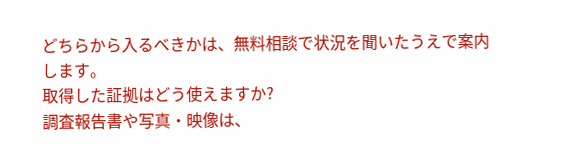どちらから入るべきかは、無料相談で状況を聞いたうえで案内します。
取得した証拠はどう使えますか?
調査報告書や写真・映像は、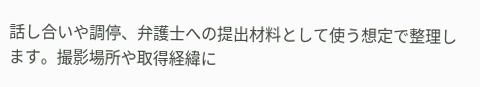話し合いや調停、弁護士への提出材料として使う想定で整理します。撮影場所や取得経緯に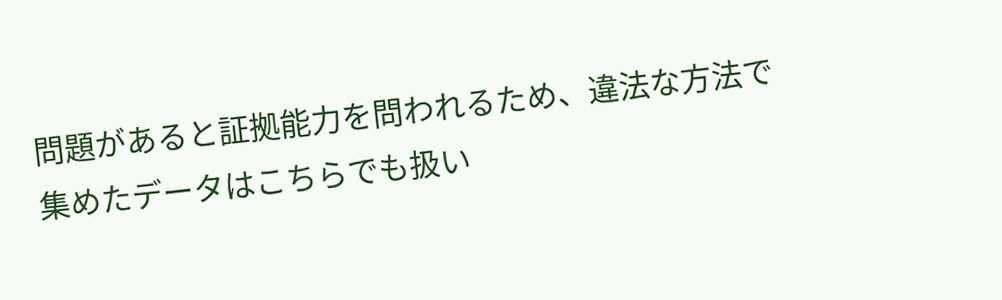問題があると証拠能力を問われるため、違法な方法で集めたデータはこちらでも扱い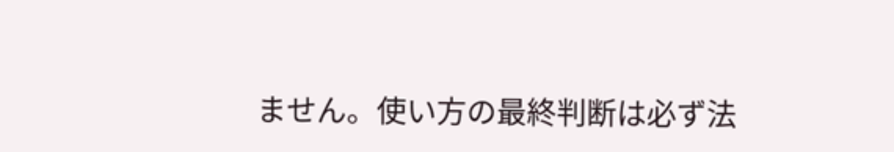ません。使い方の最終判断は必ず法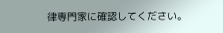律専門家に確認してください。